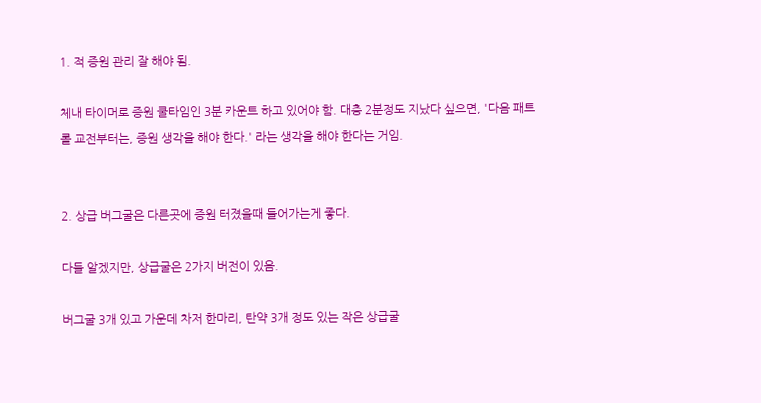1. 적 증원 관리 잘 해야 됨.

체내 타이머로 증원 쿨타임인 3분 카운트 하고 있어야 함. 대충 2분정도 지났다 싶으면, '다음 패트롤 교전부터는, 증원 생각을 해야 한다.' 라는 생각을 해야 한다는 거임.


2. 상급 버그굴은 다른곳에 증원 터졌을때 들어가는게 좋다.

다들 알겠지만, 상급굴은 2가지 버전이 있음.

버그굴 3개 있고 가운데 차저 한마리, 탄약 3개 정도 있는 작은 상급굴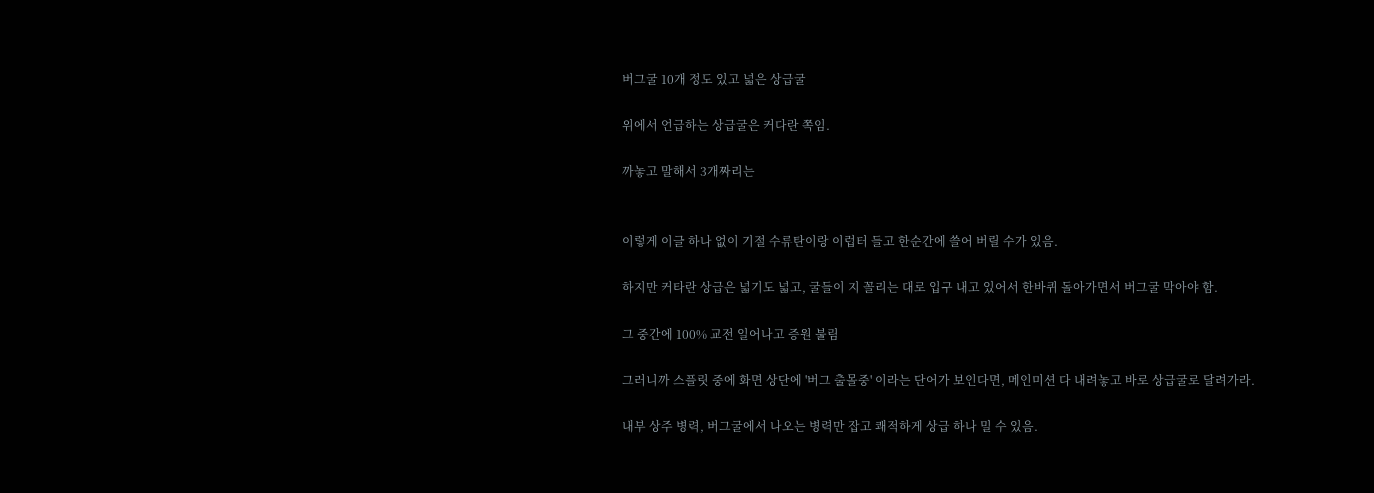버그굴 10개 정도 있고 넓은 상급굴

위에서 언급하는 상급굴은 커다란 쪽임.

까놓고 말해서 3개짜리는


이렇게 이글 하나 없이 기절 수류탄이랑 이럽터 들고 한순간에 쓸어 버릴 수가 있음.

하지만 커타란 상급은 넓기도 넓고, 굴들이 지 꼴리는 대로 입구 내고 있어서 한바퀴 돌아가면서 버그굴 막아야 함.

그 중간에 100% 교전 일어나고 증원 불림

그러니까 스플릿 중에 화면 상단에 '버그 출몰중' 이라는 단어가 보인다면, 메인미션 다 내려놓고 바로 상급굴로 달려가라.

내부 상주 병력, 버그굴에서 나오는 병력만 잡고 쾌적하게 상급 하나 밀 수 있음.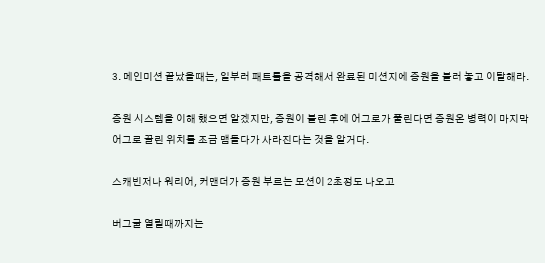3. 메인미션 끝났을때는, 일부러 패트롤을 공격해서 완료된 미션지에 증원을 불러 놓고 이탈해라.

증원 시스템을 이해 했으면 알겠지만, 증원이 불린 후에 어그로가 풀린다면 증원온 병력이 마지막 어그로 끌린 위치를 조금 맴돌다가 사라진다는 것을 알거다.

스캐빈저나 워리어, 커맨더가 증원 부르는 모션이 2초정도 나오고

버그굴 열릴때까지는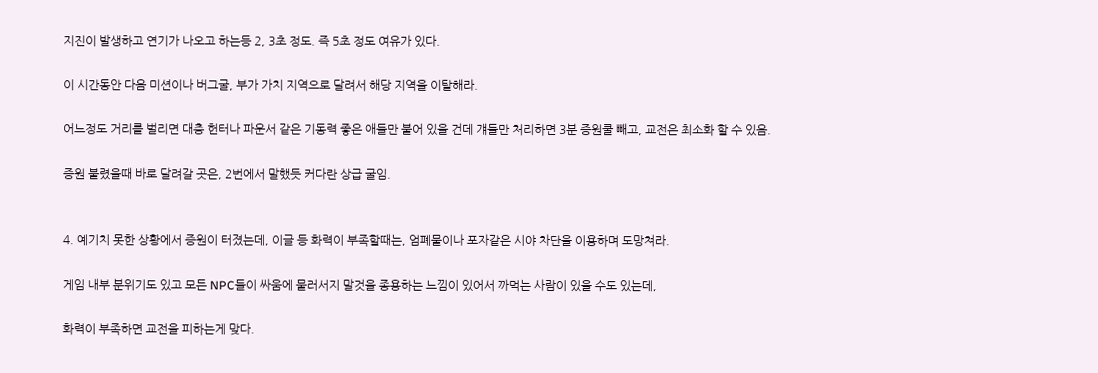지진이 발생하고 연기가 나오고 하는등 2, 3초 정도. 즉 5초 정도 여유가 있다.

이 시간동안 다음 미션이나 버그굴, 부가 가치 지역으로 달려서 해당 지역을 이탈해라.

어느정도 거리를 벌리면 대충 헌터나 파운서 같은 기동력 좋은 애들만 붙어 있을 건데 걔들만 처리하면 3분 증원쿨 빼고, 교전은 최소화 할 수 있음.

증원 불렸을때 바로 달려갈 곳은, 2번에서 말했듯 커다란 상급 굴임.


4. 예기치 못한 상황에서 증원이 터졌는데, 이글 등 화력이 부족할때는, 엄폐물이나 포자같은 시야 차단을 이용하며 도망쳐라.

게임 내부 분위기도 있고 모든 NPC들이 싸움에 물러서지 말것을 종용하는 느낌이 있어서 까먹는 사람이 있을 수도 있는데,

화력이 부족하면 교전을 피하는게 맞다.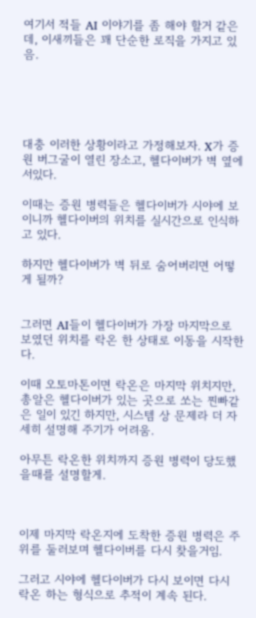여기서 적들 AI 이야기를 좀 해야 할거 같은데, 이새끼들은 꽤 단순한 로직을 가지고 있음.





대충 이러한 상황이라고 가정해보자. X가 증원 버그굴이 열린 장소고, 헬다이버가 벽 옆에 서있다.

이때는 증원 병력들은 헬다이버가 시야에 보이니까 헬다이버의 위치를 실시간으로 인식하고 있다.

하지만 헬다이버가 벽 뒤로 숨어버리면 어떻게 될까?


그러면 AI들이 헬다이버가 가장 마지막으로 보였던 위치를 락온 한 상태로 이동을 시작한다.

이때 오토마톤이면 락온은 마지막 위치지만, 총알은 헬다이버가 있는 곳으로 쏘는 찐빠같은 일이 있긴 하지만, 시스템 상 문제라 더 자세히 설명해 주기가 어려움.

아무튼 락온한 위치까지 증원 병력이 당도했을때를 설명할게.



이제 마지막 락온지에 도착한 증원 병력은 주위를 둘러보며 헬다이버를 다시 찾을거임.

그러고 시야에 헬다이버가 다시 보이면 다시 락온 하는 형식으로 추적이 계속 된다.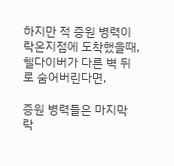하지만 적 증원 병력이 락온지점에 도착했을때, 헬다이버가 다른 벽 뒤로 숨어버린다면,

증원 병력들은 마지막 락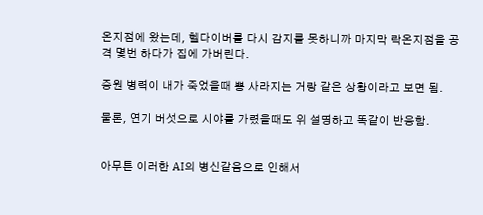온지점에 왔는데, 헬다이버를 다시 감지를 못하니까 마지막 락온지점을 공격 몇번 하다가 집에 가버린다.

증원 병력이 내가 죽었을때 뿅 사라지는 거랑 같은 상황이라고 보면 됨.

물론, 연기 버섯으로 시야를 가렸을때도 위 설명하고 똑같이 반응함.


아무튼 이러한 AI의 병신같음으로 인해서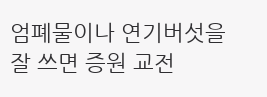엄폐물이나 연기버섯을 잘 쓰면 증원 교전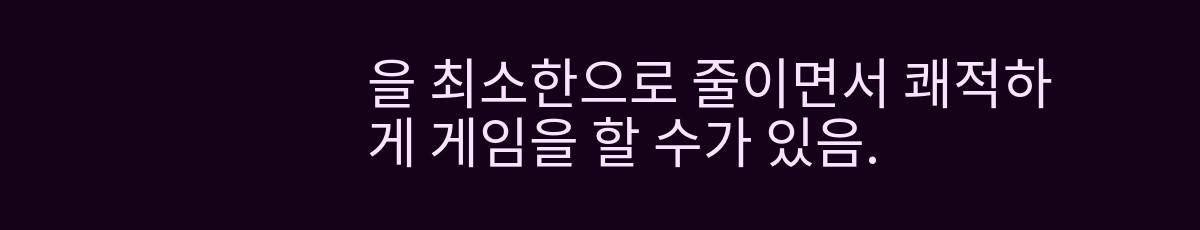을 최소한으로 줄이면서 쾌적하게 게임을 할 수가 있음.